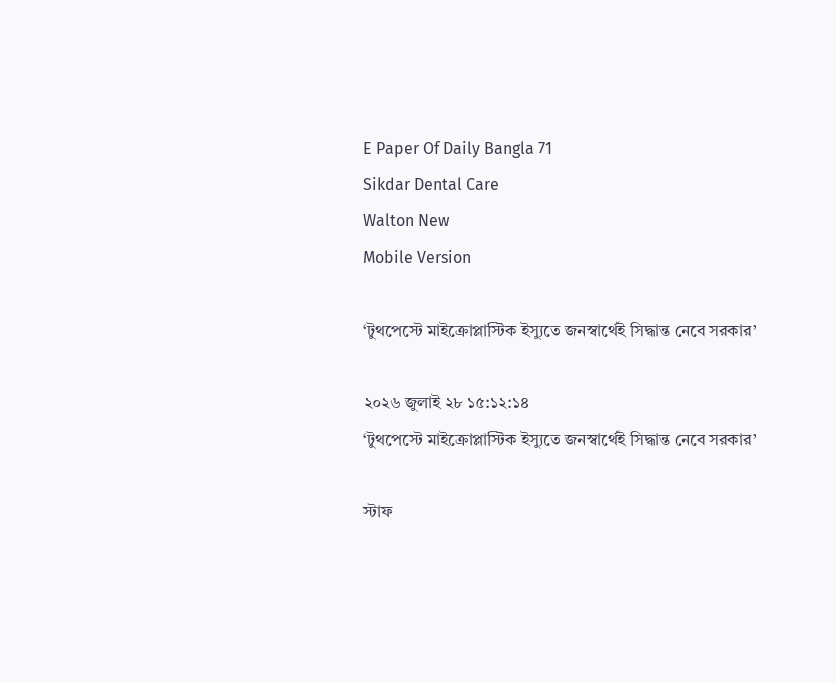E Paper Of Daily Bangla 71
Sikdar Dental Care
Walton New
Mobile Version

‘টুথপেস্টে মাইক্রোপ্লাস্টিক ইস্যুতে জনস্বার্থেই সিদ্ধান্ত নেবে সরকার’

২০২৬ জুলাই ২৮ ১৫:১২:১৪
‘টুথপেস্টে মাইক্রোপ্লাস্টিক ইস্যুতে জনস্বার্থেই সিদ্ধান্ত নেবে সরকার’

স্টাফ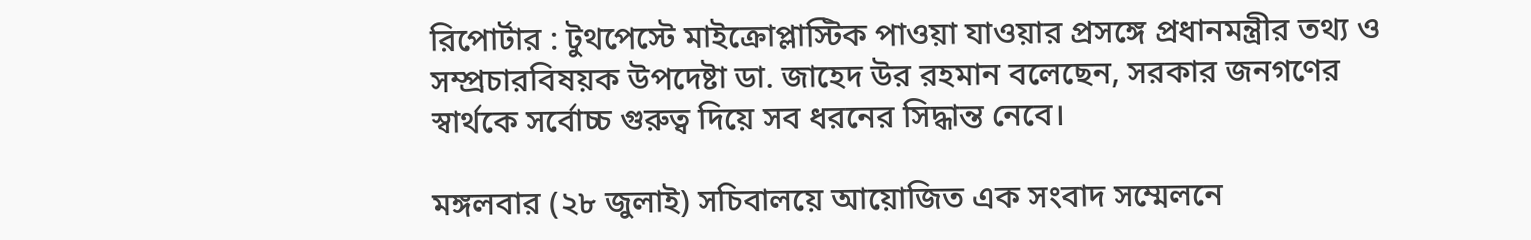রিপোর্টার : টুথপেস্টে মাইক্রোপ্লাস্টিক পাওয়া যাওয়ার প্রসঙ্গে প্রধানমন্ত্রীর তথ্য ও সম্প্রচারবিষয়ক উপদেষ্টা ডা. জাহেদ উর রহমান বলেছেন, সরকার জনগণের স্বার্থকে সর্বোচ্চ গুরুত্ব দিয়ে সব ধরনের সিদ্ধান্ত নেবে।

মঙ্গলবার (২৮ জুলাই) সচিবালয়ে আয়োজিত এক সংবাদ সম্মেলনে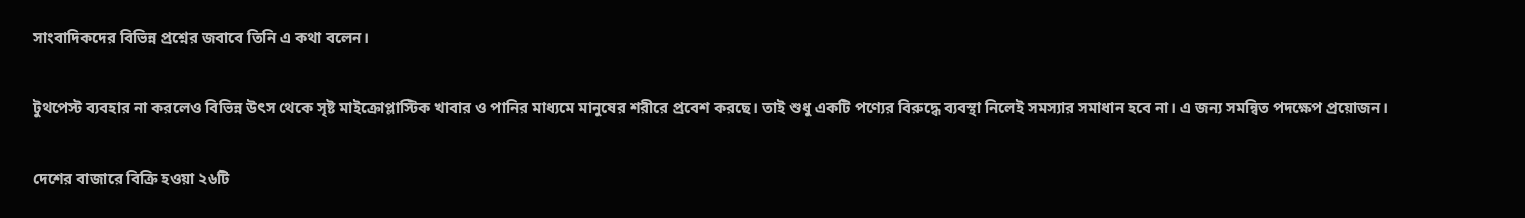সাংবাদিকদের বিভিন্ন প্রশ্নের জবাবে তিনি এ কথা বলেন।

টুথপেস্ট ব্যবহার না করলেও বিভিন্ন উৎস থেকে সৃষ্ট মাইক্রোপ্লাস্টিক খাবার ও পানির মাধ্যমে মানুষের শরীরে প্রবেশ করছে। তাই শুধু একটি পণ্যের বিরুদ্ধে ব্যবস্থা নিলেই সমস্যার সমাধান হবে না। এ জন্য সমন্বিত পদক্ষেপ প্রয়োজন।

দেশের বাজারে বিক্রি হওয়া ২৬টি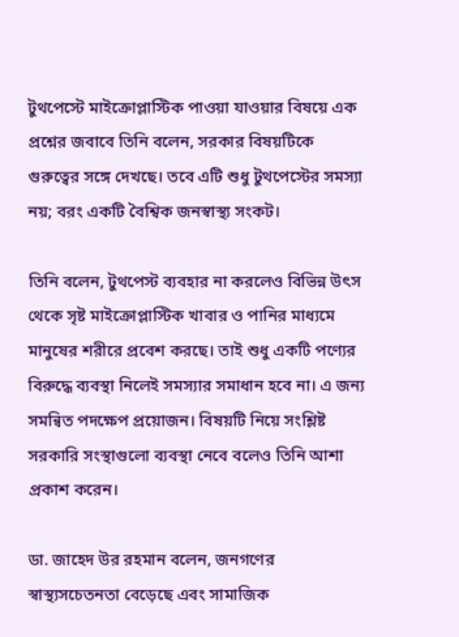টুথপেস্টে মাইক্রোপ্লাস্টিক পাওয়া যাওয়ার বিষয়ে এক প্রশ্নের জবাবে তিনি বলেন, সরকার বিষয়টিকে গুরুত্বের সঙ্গে দেখছে। তবে এটি শুধু টুথপেস্টের সমস্যা নয়; বরং একটি বৈশ্বিক জনস্বাস্থ্য সংকট।

তিনি বলেন, টুথপেস্ট ব্যবহার না করলেও বিভিন্ন উৎস থেকে সৃষ্ট মাইক্রোপ্লাস্টিক খাবার ও পানির মাধ্যমে মানুষের শরীরে প্রবেশ করছে। তাই শুধু একটি পণ্যের বিরুদ্ধে ব্যবস্থা নিলেই সমস্যার সমাধান হবে না। এ জন্য সমন্বিত পদক্ষেপ প্রয়োজন। বিষয়টি নিয়ে সংশ্লিষ্ট সরকারি সংস্থাগুলো ব্যবস্থা নেবে বলেও তিনি আশা প্রকাশ করেন।

ডা. জাহেদ উর রহমান বলেন, জনগণের স্বাস্থ্যসচেতনতা বেড়েছে এবং সামাজিক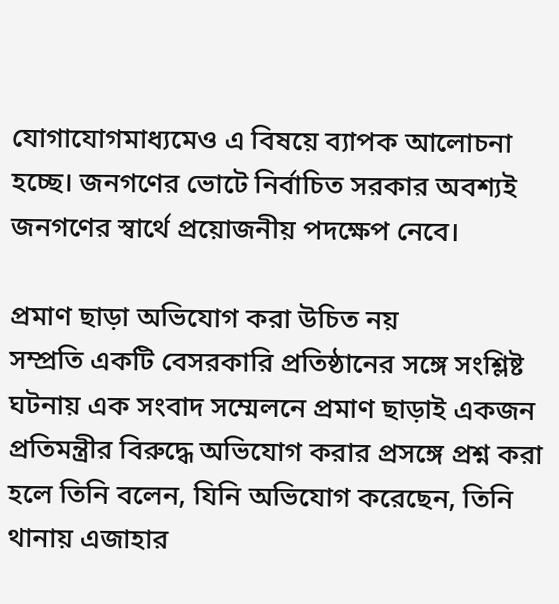যোগাযোগমাধ্যমেও এ বিষয়ে ব্যাপক আলোচনা হচ্ছে। জনগণের ভোটে নির্বাচিত সরকার অবশ্যই জনগণের স্বার্থে প্রয়োজনীয় পদক্ষেপ নেবে।

প্রমাণ ছাড়া অভিযোগ করা উচিত নয়
সম্প্রতি একটি বেসরকারি প্রতিষ্ঠানের সঙ্গে সংশ্লিষ্ট ঘটনায় এক সংবাদ সম্মেলনে প্রমাণ ছাড়াই একজন প্রতিমন্ত্রীর বিরুদ্ধে অভিযোগ করার প্রসঙ্গে প্রশ্ন করা হলে তিনি বলেন, যিনি অভিযোগ করেছেন, তিনি থানায় এজাহার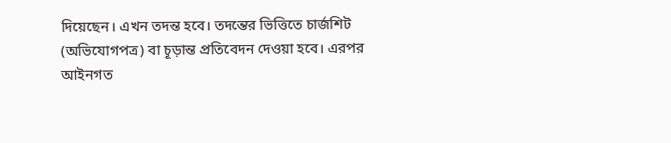দিয়েছেন। এখন তদন্ত হবে। তদন্তের ভিত্তিতে চার্জশিট (অভিযোগপত্র) বা চূড়ান্ত প্রতিবেদন দেওয়া হবে। এরপর আইনগত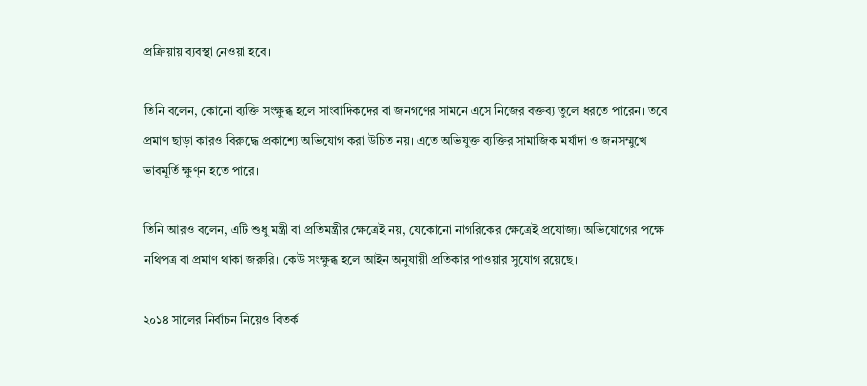প্রক্রিয়ায় ব্যবস্থা নেওয়া হবে।

তিনি বলেন, কোনো ব্যক্তি সংক্ষুব্ধ হলে সাংবাদিকদের বা জনগণের সামনে এসে নিজের বক্তব্য তুলে ধরতে পারেন। তবে প্রমাণ ছাড়া কারও বিরুদ্ধে প্রকাশ্যে অভিযোগ করা উচিত নয়। এতে অভিযুক্ত ব্যক্তির সামাজিক মর্যাদা ও জনসম্মুখে ভাবমূর্তি ক্ষুণ্ন হতে পারে।

তিনি আরও বলেন, এটি শুধু মন্ত্রী বা প্রতিমন্ত্রীর ক্ষেত্রেই নয়, যেকোনো নাগরিকের ক্ষেত্রেই প্রযোজ্য। অভিযোগের পক্ষে নথিপত্র বা প্রমাণ থাকা জরুরি। কেউ সংক্ষুব্ধ হলে আইন অনুযায়ী প্রতিকার পাওয়ার সুযোগ রয়েছে।

২০১৪ সালের নির্বাচন নিয়েও বিতর্ক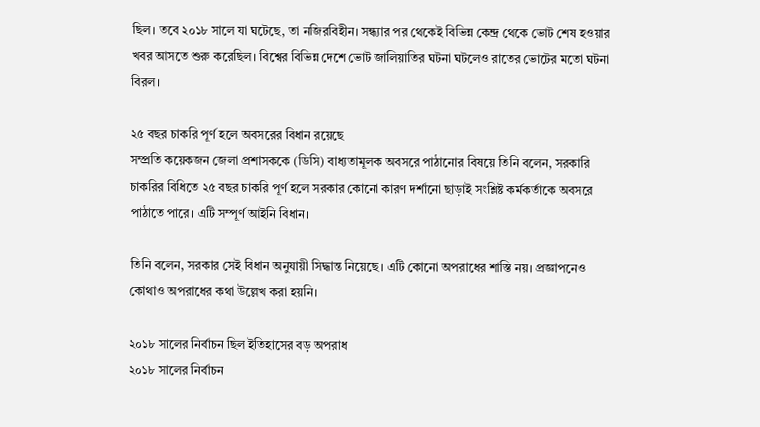ছিল। তবে ২০১৮ সালে যা ঘটেছে, তা নজিরবিহীন। সন্ধ্যার পর থেকেই বিভিন্ন কেন্দ্র থেকে ভোট শেষ হওয়ার খবর আসতে শুরু করেছিল। বিশ্বের বিভিন্ন দেশে ভোট জালিয়াতির ঘটনা ঘটলেও রাতের ভোটের মতো ঘটনা বিরল।

২৫ বছর চাকরি পূর্ণ হলে অবসরের বিধান রয়েছে
সম্প্রতি কয়েকজন জেলা প্রশাসককে (ডিসি) বাধ্যতামূলক অবসরে পাঠানোর বিষয়ে তিনি বলেন, সরকারি চাকরির বিধিতে ২৫ বছর চাকরি পূর্ণ হলে সরকার কোনো কারণ দর্শানো ছাড়াই সংশ্লিষ্ট কর্মকর্তাকে অবসরে পাঠাতে পারে। এটি সম্পূর্ণ আইনি বিধান।

তিনি বলেন, সরকার সেই বিধান অনুযায়ী সিদ্ধান্ত নিয়েছে। এটি কোনো অপরাধের শাস্তি নয়। প্রজ্ঞাপনেও কোথাও অপরাধের কথা উল্লেখ করা হয়নি।

২০১৮ সালের নির্বাচন ছিল ইতিহাসের বড় অপরাধ
২০১৮ সালের নির্বাচন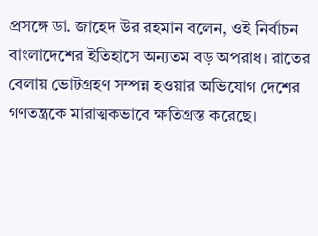প্রসঙ্গে ডা. জাহেদ উর রহমান বলেন, ওই নির্বাচন বাংলাদেশের ইতিহাসে অন্যতম বড় অপরাধ। রাতের বেলায় ভোটগ্রহণ সম্পন্ন হওয়ার অভিযোগ দেশের গণতন্ত্রকে মারাত্মকভাবে ক্ষতিগ্রস্ত করেছে।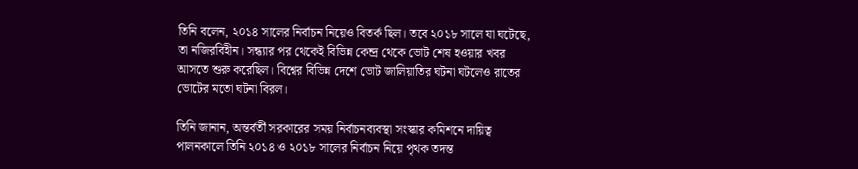তিনি বলেন, ২০১৪ সালের নির্বাচন নিয়েও বিতর্ক ছিল। তবে ২০১৮ সালে যা ঘটেছে, তা নজিরবিহীন। সন্ধ্যার পর থেকেই বিভিন্ন কেন্দ্র থেকে ভোট শেষ হওয়ার খবর আসতে শুরু করেছিল। বিশ্বের বিভিন্ন দেশে ভোট জালিয়াতির ঘটনা ঘটলেও রাতের ভোটের মতো ঘটনা বিরল।

তিনি জানান, অন্তর্বর্তী সরকারের সময় নির্বাচনব্যবস্থা সংস্কার কমিশনে দায়িত্ব পালনকালে তিনি ২০১৪ ও ২০১৮ সালের নির্বাচন নিয়ে পৃথক তদন্ত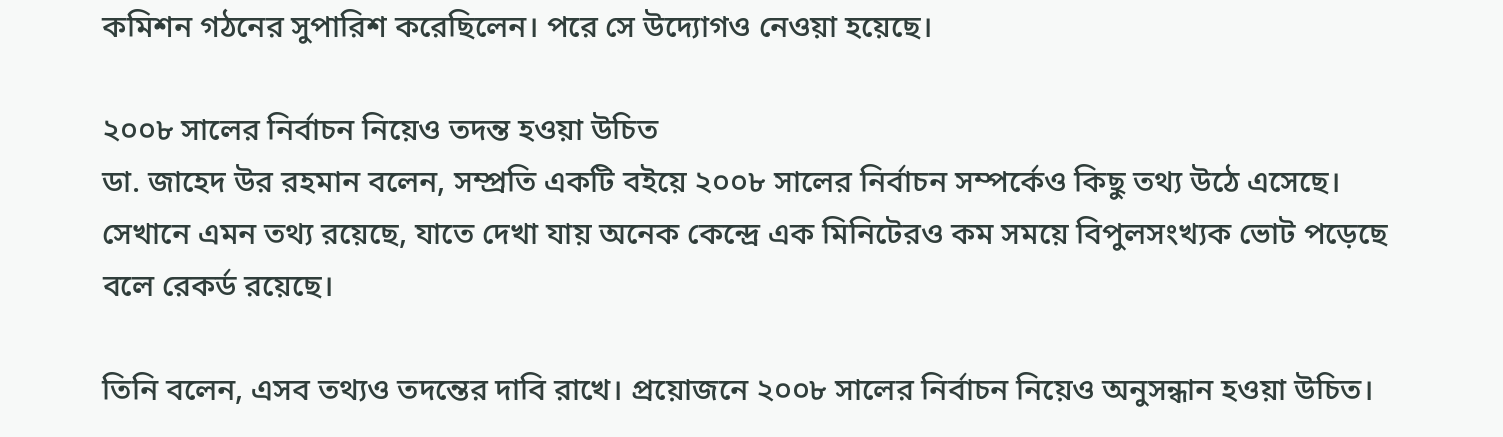কমিশন গঠনের সুপারিশ করেছিলেন। পরে সে উদ্যোগও নেওয়া হয়েছে।

২০০৮ সালের নির্বাচন নিয়েও তদন্ত হওয়া উচিত
ডা. জাহেদ উর রহমান বলেন, সম্প্রতি একটি বইয়ে ২০০৮ সালের নির্বাচন সম্পর্কেও কিছু তথ্য উঠে এসেছে। সেখানে এমন তথ্য রয়েছে, যাতে দেখা যায় অনেক কেন্দ্রে এক মিনিটেরও কম সময়ে বিপুলসংখ্যক ভোট পড়েছে বলে রেকর্ড রয়েছে।

তিনি বলেন, এসব তথ্যও তদন্তের দাবি রাখে। প্রয়োজনে ২০০৮ সালের নির্বাচন নিয়েও অনুসন্ধান হওয়া উচিত।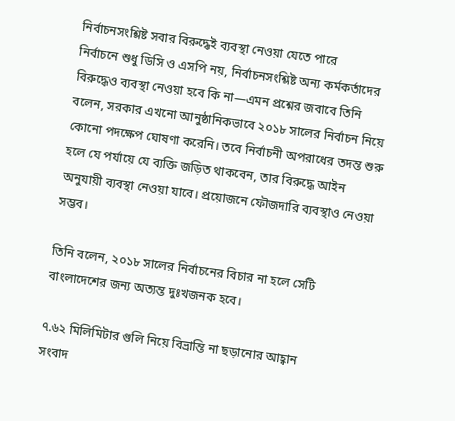নির্বাচনসংশ্লিষ্ট সবার বিরুদ্ধেই ব্যবস্থা নেওয়া যেতে পারে
নির্বাচনে শুধু ডিসি ও এসপি নয়, নির্বাচনসংশ্লিষ্ট অন্য কর্মকর্তাদের বিরুদ্ধেও ব্যবস্থা নেওয়া হবে কি না—এমন প্রশ্নের জবাবে তিনি বলেন, সরকার এখনো আনুষ্ঠানিকভাবে ২০১৮ সালের নির্বাচন নিয়ে কোনো পদক্ষেপ ঘোষণা করেনি। তবে নির্বাচনী অপরাধের তদন্ত শুরু হলে যে পর্যায়ে যে ব্যক্তি জড়িত থাকবেন, তার বিরুদ্ধে আইন অনুযায়ী ব্যবস্থা নেওয়া যাবে। প্রয়োজনে ফৌজদারি ব্যবস্থাও নেওয়া সম্ভব।

তিনি বলেন, ২০১৮ সালের নির্বাচনের বিচার না হলে সেটি বাংলাদেশের জন্য অত্যন্ত দুঃখজনক হবে।

৭.৬২ মিলিমিটার গুলি নিয়ে বিভ্রান্তি না ছড়ানোর আহ্বান
সংবাদ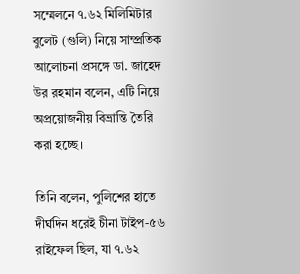সম্মেলনে ৭.৬২ মিলিমিটার বুলেট (গুলি) নিয়ে সাম্প্রতিক আলোচনা প্রসঙ্গে ডা. জাহেদ উর রহমান বলেন, এটি নিয়ে অপ্রয়োজনীয় বিভ্রান্তি তৈরি করা হচ্ছে।

তিনি বলেন, পুলিশের হাতে দীর্ঘদিন ধরেই চীনা টাইপ-৫৬ রাইফেল ছিল, যা ৭.৬২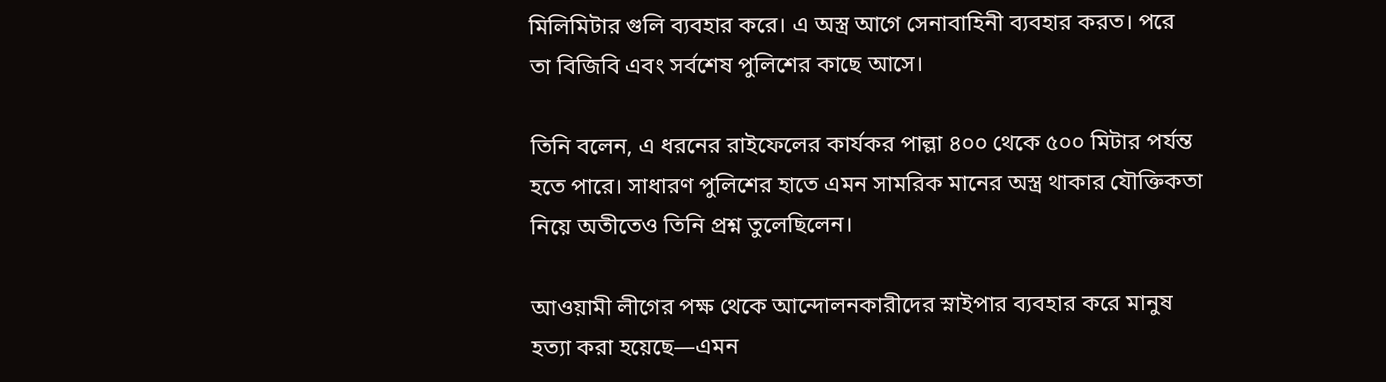মিলিমিটার গুলি ব্যবহার করে। এ অস্ত্র আগে সেনাবাহিনী ব্যবহার করত। পরে তা বিজিবি এবং সর্বশেষ পুলিশের কাছে আসে।

তিনি বলেন, এ ধরনের রাইফেলের কার্যকর পাল্লা ৪০০ থেকে ৫০০ মিটার পর্যন্ত হতে পারে। সাধারণ পুলিশের হাতে এমন সামরিক মানের অস্ত্র থাকার যৌক্তিকতা নিয়ে অতীতেও তিনি প্রশ্ন তুলেছিলেন।

আওয়ামী লীগের পক্ষ থেকে আন্দোলনকারীদের স্নাইপার ব্যবহার করে মানুষ হত্যা করা হয়েছে—এমন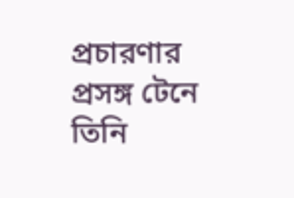প্রচারণার প্রসঙ্গ টেনে তিনি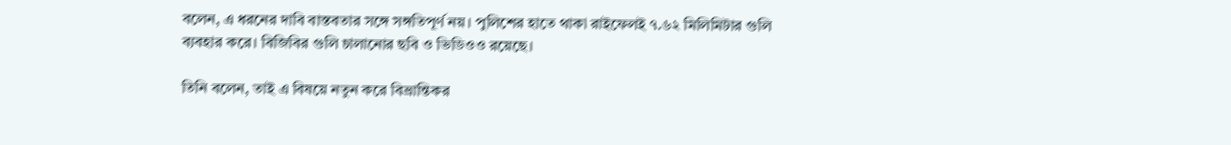বলেন, এ ধরনের দাবি বাস্তবতার সঙ্গে সঙ্গতিপূর্ণ নয়। পুলিশের হাতে থাকা রাইফেলই ৭.৬২ মিলিমিটার গুলি ব্যবহার করে। বিজিবির গুলি চালানোর ছবি ও ভিডিওও রয়েছে।

তিনি বলেন, তাই এ বিষয়ে নতুন করে বিভ্রান্তিকর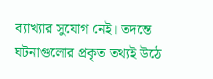ব্যাখ্যার সুযোগ নেই। তদন্তে ঘটনাগুলোর প্রকৃত তথ্যই উঠে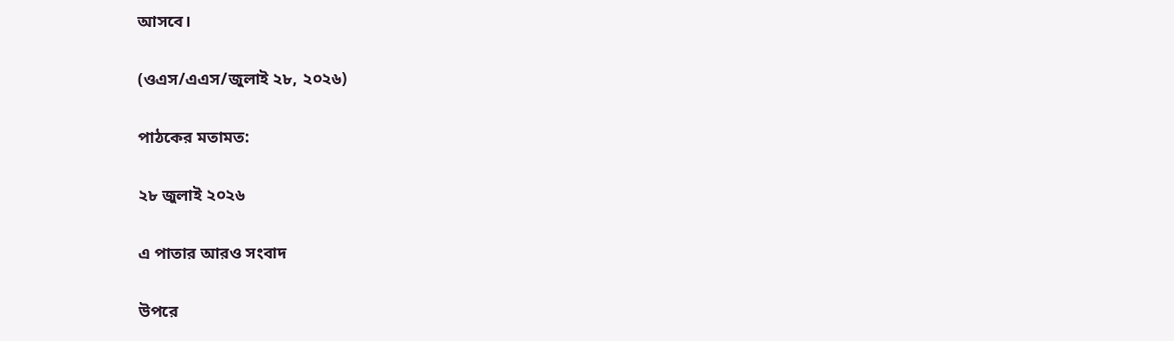আসবে।

(ওএস/এএস/জুলাই ২৮, ২০২৬)

পাঠকের মতামত:

২৮ জুলাই ২০২৬

এ পাতার আরও সংবাদ

উপরে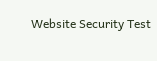Website Security Test